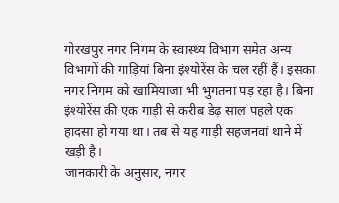गोरखपुर नगर निगम के स्वास्थ्य विभाग समेत अन्य विभागों की गाड़ियां बिना इंश्योरेंस के चल रहीं हैं। इसका नगर निगम को खामियाजा भी भुगतना पड़ रहा है। बिना इंश्योरेंस की एक गाड़ी से करीब डेढ़ साल पहले एक हादसा हो गया था। तब से यह गाड़ी सहजनवां थाने में खड़ी है।
जानकारी के अनुसार, नगर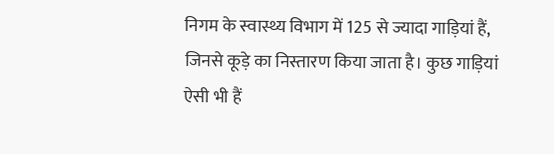निगम के स्वास्थ्य विभाग में 125 से ज्यादा गाड़ियां हैं, जिनसे कूड़े का निस्तारण किया जाता है। कुछ गाड़ियां ऐसी भी हैं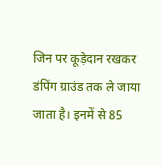जिन पर कूड़ेदान रखकर डंपिंग ग्राउंड तक ले जाया जाता है। इनमें से 85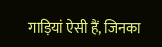गाड़ियां ऐसी हैं, जिनका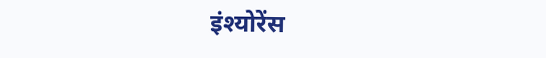इंश्योरेंस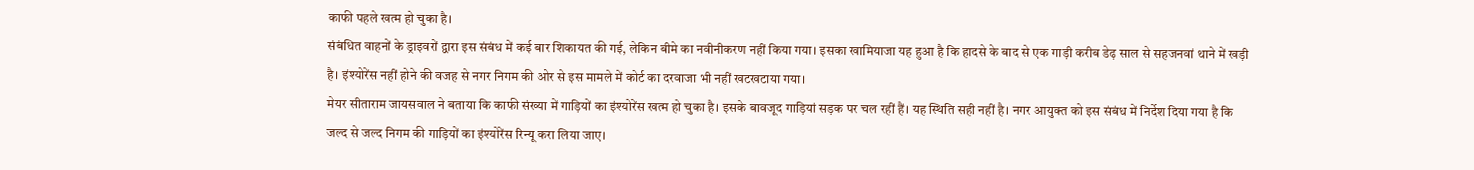काफी पहले खत्म हो चुका है।
संबंधित वाहनों के ड्राइवरों द्वारा इस संबंध में कई बार शिकायत की गई, लेकिन बीमे का नवीनीकरण नहीं किया गया। इसका खामियाजा यह हुआ है कि हादसे के बाद से एक गाड़ी करीब डेढ़ साल से सहजनवां थाने में खड़ी है। इंश्योरेंस नहीं होने की वजह से नगर निगम की ओर से इस मामले में कोर्ट का दरवाजा भी नहीं खटखटाया गया।
मेयर सीताराम जायसवाल ने बताया कि काफी संख्या में गाड़ियों का इंश्योरेंस खत्म हो चुका है। इसके बावजूद गाड़ियां सड़क पर चल रहीं हैं। यह स्थिति सही नहीं है। नगर आयुक्त को इस संबंध में निर्देश दिया गया है कि जल्द से जल्द निगम की गाड़ियों का इंश्योरेंस रिन्यू करा लिया जाए।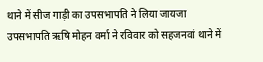थाने में सीज गाड़ी का उपसभापति ने लिया जायजा
उपसभापति ऋषि मोहन वर्मा ने रविवार को सहजनवां थाने में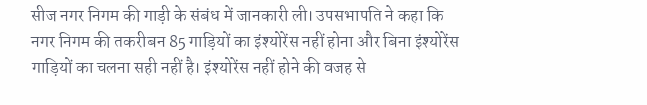सीज नगर निगम की गाड़ी के संबंध में जानकारी ली। उपसभापति ने कहा कि नगर निगम की तकरीबन 85 गाड़ियों का इंश्योरेंस नहीं होना और बिना इंश्योरेंस गाड़ियों का चलना सही नहीं है। इंश्योरेंस नहीं होने की वजह से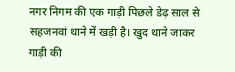नगर निगम की एक गाड़ी पिछले डेढ़ साल से सहजनवां थाने में खड़ी है। खुद थाने जाकर गाड़ी की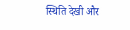स्थिति देखी और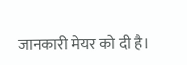जानकारी मेयर को दी है।